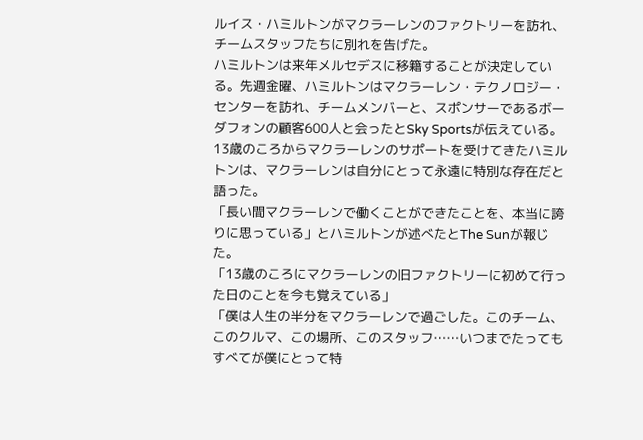ルイス・ハミルトンがマクラーレンのファクトリーを訪れ、チームスタッフたちに別れを告げた。
ハミルトンは来年メルセデスに移籍することが決定している。先週金曜、ハミルトンはマクラーレン・テクノロジー・センターを訪れ、チームメンバーと、スポンサーであるボーダフォンの顧客600人と会ったとSky Sportsが伝えている。
13歳のころからマクラーレンのサポートを受けてきたハミルトンは、マクラーレンは自分にとって永遠に特別な存在だと語った。
「長い間マクラーレンで働くことができたことを、本当に誇りに思っている」とハミルトンが述べたとThe Sunが報じた。
「13歳のころにマクラーレンの旧ファクトリーに初めて行った日のことを今も覚えている」
「僕は人生の半分をマクラーレンで過ごした。このチーム、このクルマ、この場所、このスタッフ……いつまでたってもすべてが僕にとって特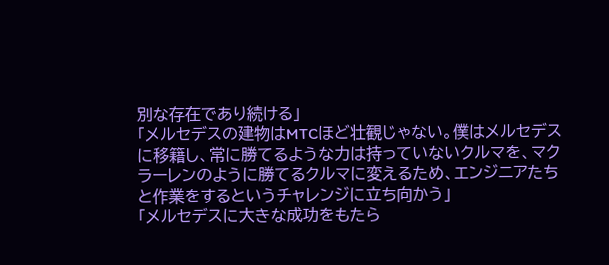別な存在であり続ける」
「メルセデスの建物はMTCほど壮観じゃない。僕はメルセデスに移籍し、常に勝てるような力は持っていないクルマを、マクラーレンのように勝てるクルマに変えるため、エンジニアたちと作業をするというチャレンジに立ち向かう」
「メルセデスに大きな成功をもたら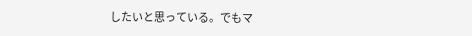したいと思っている。でもマ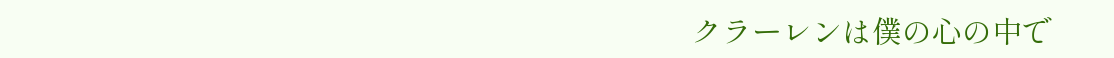クラーレンは僕の心の中で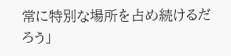常に特別な場所を占め続けるだろう」